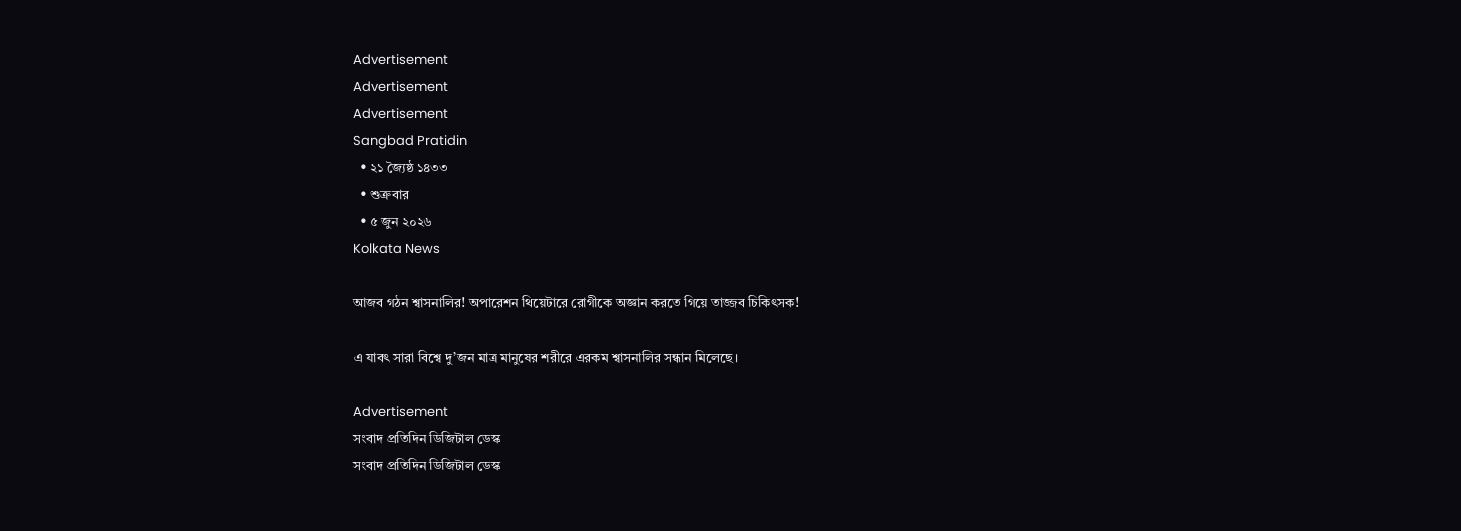Advertisement
Advertisement
Advertisement
Sangbad Pratidin
  • ২১ জ্যৈষ্ঠ ১৪৩৩
  • শুক্রবার
  • ৫ জুন ২০২৬
Kolkata News

আজব গঠন শ্বাসনালির! অপারেশন থিয়েটারে রোগীকে অজ্ঞান করতে গিয়ে তাজ্জব চিকিৎসক!

এ যাবৎ সারা বিশ্বে দু’জন মাত্র মানুষের শরীরে এরকম শ্বাসনালির সন্ধান মিলেছে।

Advertisement
সংবাদ প্রতিদিন ডিজিটাল ডেস্ক
সংবাদ প্রতিদিন ডিজিটাল ডেস্ক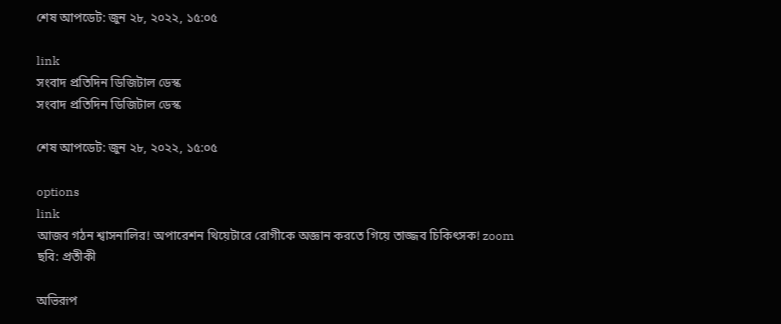শেষ আপডেট: জুন ২৮, ২০২২, ১৫:০৫

link
সংবাদ প্রতিদিন ডিজিটাল ডেস্ক
সংবাদ প্রতিদিন ডিজিটাল ডেস্ক

শেষ আপডেট: জুন ২৮, ২০২২, ১৫:০৫

options
link
আজব গঠন শ্বাসনালির! অপারেশন থিয়েটারে রোগীকে অজ্ঞান করতে গিয়ে তাজ্জব চিকিৎসক! zoom
ছবি: প্রতীকী

অভিরূপ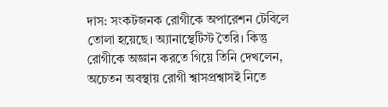দাস: সংকটজনক রোগীকে অপারেশন টেবিলে তোলা হয়েছে। অ্যানাস্থেটিস্ট তৈরি। কিন্তু রোগীকে অজ্ঞান করতে গিয়ে তিনি দেখলেন, অচেতন অবস্থায় রোগী শ্বাসপ্রশ্বাসই নিতে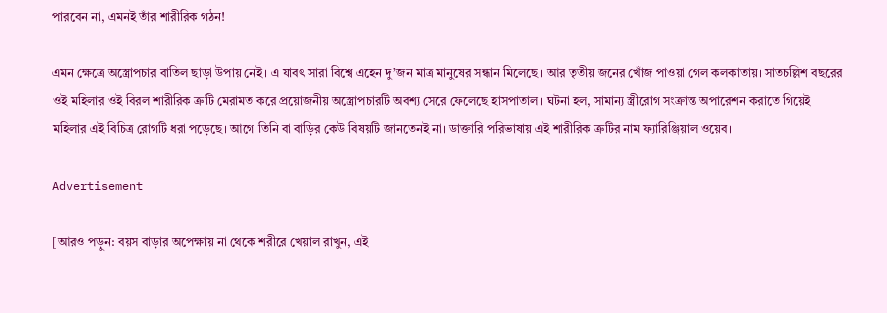পারবেন না, এমনই তাঁর শারীরিক গঠন!

এমন ক্ষেত্রে অস্ত্রোপচার বাতিল ছাড়া উপায় নেই। এ যাবৎ সারা বিশ্বে এহেন দু’জন মাত্র মানুষের সন্ধান মিলেছে। আর তৃতীয় জনের খোঁজ পাওয়া গেল কলকাতায়। সাতচল্লিশ বছরের ওই মহিলার ওই বিরল শারীরিক ত্রুটি মেরামত করে প্রয়োজনীয় অস্ত্রোপচারটি অবশ্য সেরে ফেলেছে হাসপাতাল। ঘটনা হল, সামান্য স্ত্রীরোগ সংক্রান্ত অপারেশন করাতে গিয়েই মহিলার এই বিচিত্র রোগটি ধরা পড়েছে। আগে তিনি বা বাড়ির কেউ বিষয়টি জানতেনই না। ডাক্তারি পরিভাষায় এই শারীরিক ত্রুটির নাম ফ্যারিঞ্জিয়াল ওয়েব।

Advertisement

[আরও পড়ুন: বয়স বাড়ার অপেক্ষায় না থেকে শরীরে খেয়াল রাখুন, এই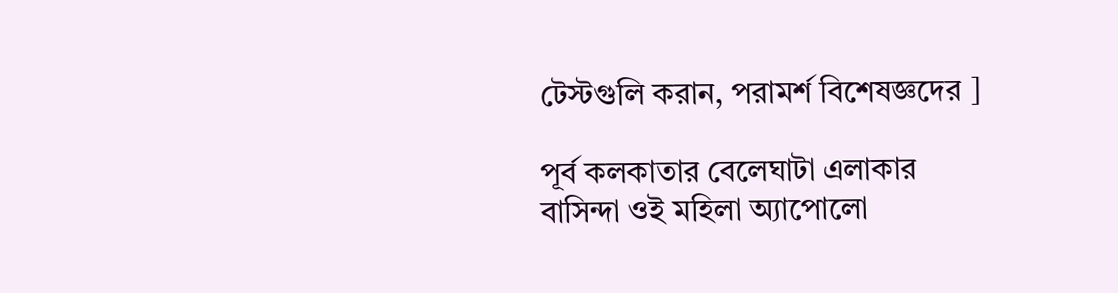টেস্টগুলি করান, পরামর্শ বিশেষজ্ঞদের ]

পূর্ব কলকাতার বেলেঘাটা এলাকার বাসিন্দা ওই মহিলা অ্যাপোলো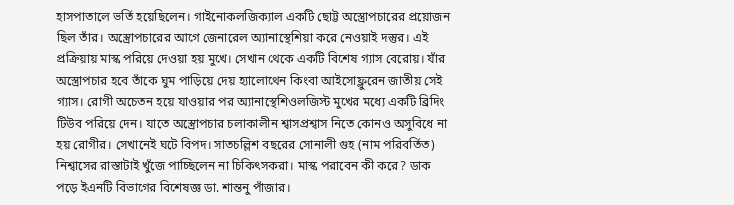হাসপাতালে ভর্তি হয়েছিলেন। গাইনোকলজিক্যাল একটি ছোট্ট অস্ত্রোপচারের প্রয়োজন ছিল তাঁর। অস্ত্রোপচারের আগে জেনারেল অ্যানাস্থেশিয়া করে নেওয়াই দস্তুর। এই প্রক্রিয়ায় মাস্ক পরিয়ে দেওয়া হয় মুখে। সেখান থেকে একটি বিশেষ গ্যাস বেরোয়। যাঁর অস্ত্রোপচার হবে তাঁকে ঘুম পাড়িয়ে দেয় হ্যালোথেন কিংবা আইসোফ্লুরেন জাতীয় সেই গ্যাস। রোগী অচেতন হয়ে যাওয়ার পর অ্যানাস্থেশিওলজিস্ট মুখের মধ্যে একটি ব্রিদিং টিউব পরিয়ে দেন। যাতে অস্ত্রোপচার চলাকালীন শ্বাসপ্রশ্বাস নিতে কোনও অসুবিধে না হয় রোগীর। সেখানেই ঘটে বিপদ। সাতচল্লিশ বছরের সোনালী গুহ (নাম পরিবর্তিত) নিশ্বাসের রাস্তাটাই খুঁজে পাচ্ছিলেন না চিকিৎসকরা। মাস্ক পরাবেন কী করে? ডাক পড়ে ইএনটি বিভাগের বিশেষজ্ঞ ডা. শান্তনু পাঁজার।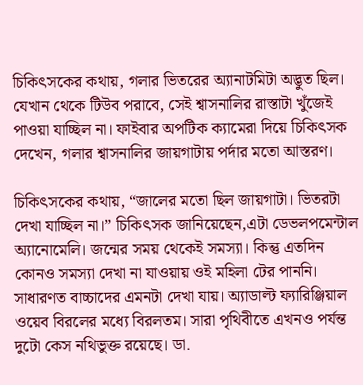চিকিৎসকের কথায়, গলার ভিতরের অ্যানাটমিটা অদ্ভুত ছিল। যেখান থেকে টিউব পরাবে, সেই শ্বাসনালির রাস্তাটা খুঁজেই পাওয়া যাচ্ছিল না। ফাইবার অপটিক ক্যামেরা দিয়ে চিকিৎসক দেখেন, গলার শ্বাসনালির জায়গাটায় পর্দার মতো আস্তরণ।

চিকিৎসকের কথায়, “জালের মতো ছিল জায়গাটা। ভিতরটা দেখা যাচ্ছিল না।” চিকিৎসক জানিয়েছেন,এটা ডেভলপমেন্টাল অ্যানোমেলি। জন্মের সময় থেকেই সমস্যা। কিন্তু এতদিন কোনও সমস্যা দেখা না যাওয়ায় ওই মহিলা টের পাননি। সাধারণত বাচ্চাদের এমনটা দেখা যায়। অ্যাডাল্ট ফ্যারিঞ্জিয়াল ওয়েব বিরলের মধ্যে বিরলতম। সারা পৃথিবীতে এখনও পর্যন্ত দুটো কেস নথিভুক্ত রয়েছে। ডা.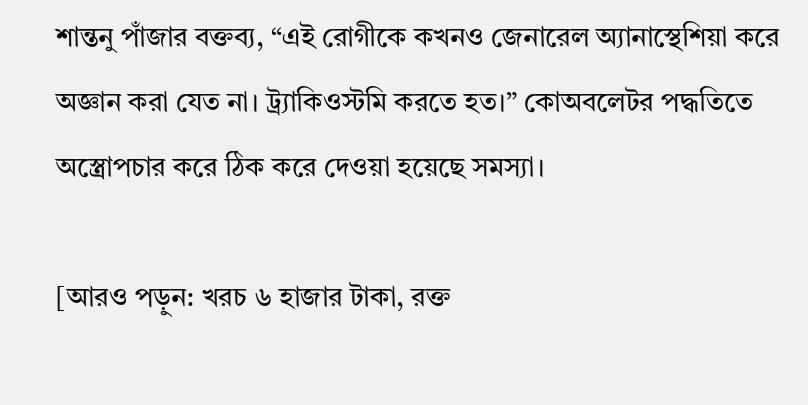শান্তনু পাঁজার বক্তব্য, “এই রোগীকে কখনও জেনারেল অ্যানাস্থেশিয়া করে অজ্ঞান করা যেত না। ট্র‌্যাকিওস্টমি করতে হত।” কোঅবলেটর পদ্ধতিতে অস্ত্রোপচার করে ঠিক করে দেওয়া হয়েছে সমস্যা।

[আরও পড়ুন: খরচ ৬ হাজার টাকা, রক্ত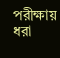পরীক্ষায় ধরা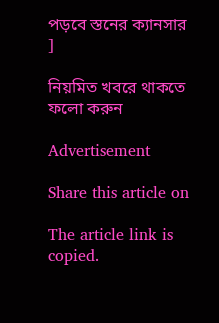পড়বে স্তনের ক্যানসার ]

নিয়মিত খবরে থাকতে ফলো করুন

Advertisement

Share this article on

The article link is copied.